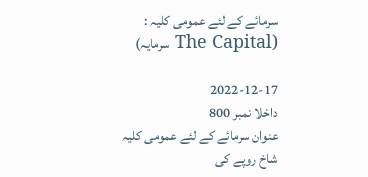سرمائے کے لئے عمومی کلیہ : (The Capital سرمایہ)

2022-12-17
داخلا نمبر 800
عنوان سرمائے کے لئے عمومی کلیہ
شاخ روپے کی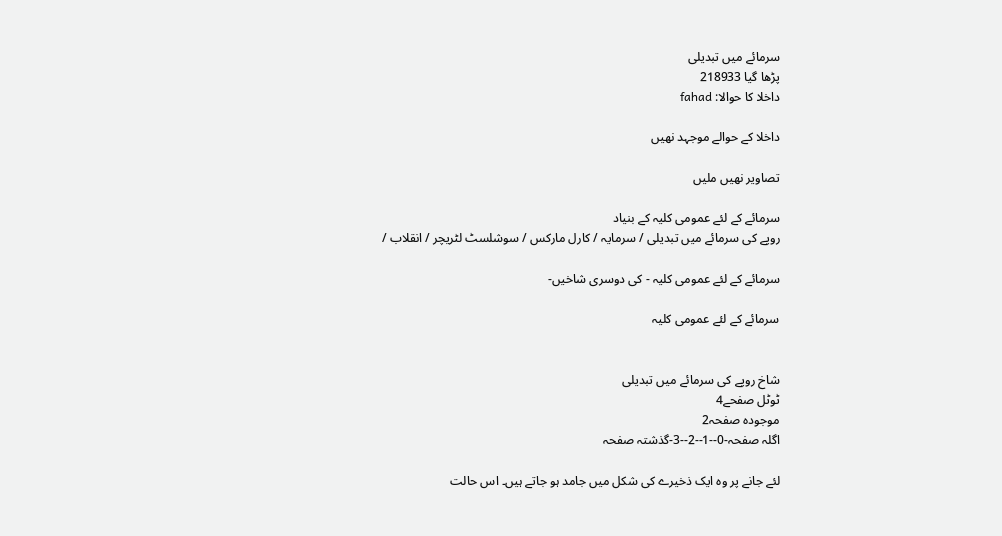سرمائے میں تبدیلی
پڑھا گیا 218933
داخلا کا حوالا: fahad

داخلا کے حوالے موجہد نھیں

تصاویر نھیں ملیں

سرمائے کے لئے عمومی کلیہ کے بنیاد
روپے کی سرمائے میں تبدیلی / سرمایہ / کارل مارکس / سوشلسٹ لٹریچر / انقلاب /

سرمائے کے لئے عمومی کلیہ - کی دوسری شاخیں-

سرمائے کے لئے عمومی کلیہ


شاخ روپے کی سرمائے میں تبدیلی
ٹوٹل صفحے4
موجودہ صفحہ2
اگلہ صفحہ-0--1--2--3-گذشتہ صفحہ

لئے جانے پر وہ ایک ذخیرے کی شکل میں جامد ہو جاتے ہیں۔ اس حالت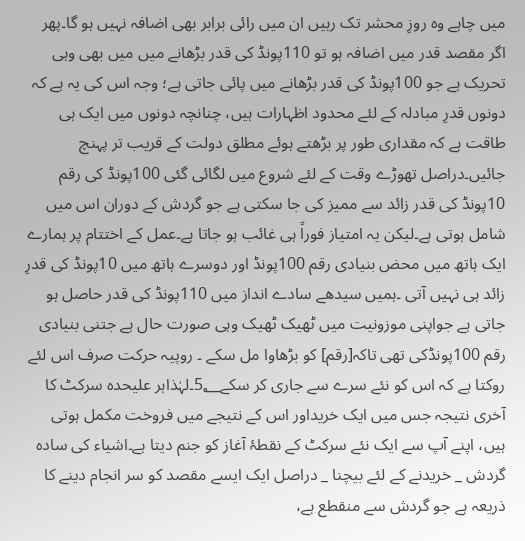میں چاہے وہ روزِ محشر تک رہیں ان میں رائی برابر بھی اضافہ نہیں ہو گا۔پھر اگر مقصد قدر میں اضافہ ہو تو 110پونڈ کی قدر بڑھانے میں میں بھی وہی تحریک ہے جو 100پونڈ کی قدر بڑھانے میں پائی جاتی ہے؛ وجہ اس کی یہ ہے کہ دونوں قدرِ مبادلہ کے لئے محدود اظہارات ہیں، چنانچہ دونوں میں ایک ہی طاقت ہے کہ مقداری طور پر بڑھتے ہوئے مطلق دولت کے قریب تر پہنچ جائیں۔دراصل تھوڑے وقت کے لئے شروع میں لگائی گئی 100پونڈ کی رقم 10پونڈ کی قدر زائد سے ممیز کی جا سکتی ہے جو گردش کے دوران اس میں شامل ہوتی ہے۔لیکن یہ امتیاز فوراً ہی غائب ہو جاتا ہے۔عمل کے اختتام پر ہمارے ایک ہاتھ میں محض بنیادی رقم 100پونڈ اور دوسرے ہاتھ میں 10پونڈ کی قدرِ زائد ہی نہیں آتی ۔ہمیں سیدھے سادے انداز میں 110پونڈ کی قدر حاصل ہو جاتی ہے جواپنی موزونیت میں ٹھیک ٹھیک وہی صورت حال ہے جتنی بنیادی رقم 100پونڈکی تھی تاکہ[رقم] کو بڑھاوا مل سکے ۔ روپیہ حرکت صرف اس لئے روکتا ہے کہ اس کو نئے سرے سے جاری کر سکے5؂۔لہٰذاہر علیحدہ سرکٹ کا آخری نتیجہ جس میں ایک خریداور اس کے نتیجے میں فروخت مکمل ہوتی ہیں، اپنے آپ سے ایک نئے سرکٹ کے نقطۂ آغاز کو جنم دیتا ہے۔اشیاء کی سادہ گردش _ خریدنے کے لئے بیچنا _ دراصل ایک ایسے مقصد کو سر انجام دینے کا ذریعہ ہے جو گردش سے منقطع ہے،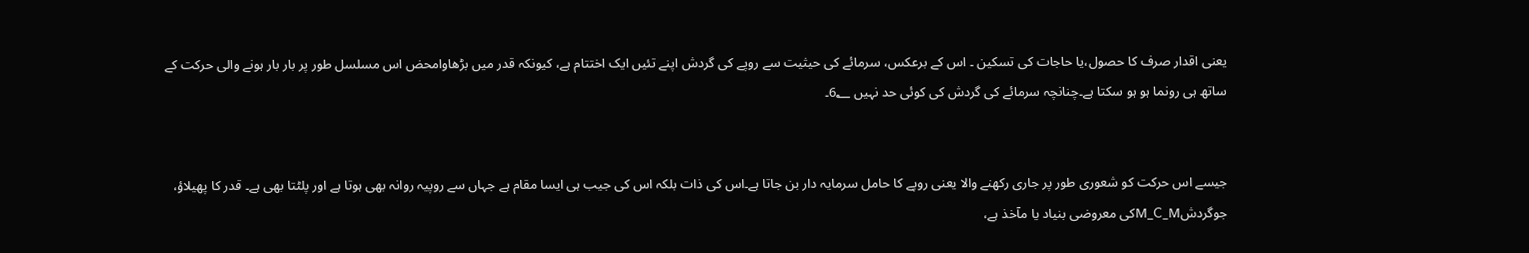یعنی اقدار صرف کا حصول،یا حاجات کی تسکین ۔ اس کے برعکس، سرمائے کی حیثیت سے روپے کی گردش اپنے تئیں ایک اختتام ہے، کیونکہ قدر میں بڑھاوامحض اس مسلسل طور پر بار بار ہونے والی حرکت کے ساتھ ہی رونما ہو ہو سکتا ہے۔چنانچہ سرمائے کی گردش کی کوئی حد نہیں 6؂۔


جیسے اس حرکت کو شعوری طور پر جاری رکھنے والا یعنی روپے کا حامل سرمایہ دار بن جاتا ہے۔اس کی ذات بلکہ اس کی جیب ہی ایسا مقام ہے جہاں سے روپیہ روانہ بھی ہوتا ہے اور پلٹتا بھی ہے۔ قدر کا پھیلاؤ، جوگردشM_C_Mکی معروضی بنیاد یا مآخذ ہے،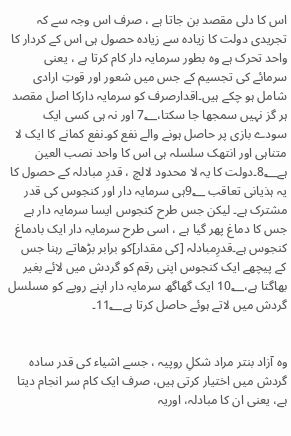اس کا دلی مقصد بن جاتا ہے ، صرف اس وجہ سے کہ تجریدی دولت کا زیادہ سے زیادہ حصول ہی اس کے کردار کا واحد تحرک ہے وہ بطور سرمایہ دار کام کرتا ہے ، یعنی سرمائے کی تجسیم کے جس میں شعور اور قوتِ ارادی شامل ہو چکے ہیں۔اقدارصرف کو سرمایہ دارکا اصل مقصد ہر گز نہیں سمجھا جا سکتا،7؂ اور نہ ہی کسی ایک سودے بازی پر حاصل ہونے والے نفع کو۔نفع کمانے کا ایک لا متناہی اور انتھک سلسلہ ہی اس کا واحد نصب العین ہے8؂۔دولت کا یہ لا محدود لالچ ، قدرِ مبادلہ کے حصول کا یہ ہذیانی تعاقب 9؂ہی سرمایہ دار اور کنجوس کی قدر مشترک ہے۔ لیکن جس طرح کنجوس ایسا سرمایہ دار ہے جس کا دماغ پھر گیا ہے ، اسی طرح سرمایہ دار ایک بادماغ کنجوس ہے۔قدرِمبادلہ [کی مقدار]کو برابر بڑھاتے رہنا جس کے پیچھے ایک کنجوس اپنی رقم کو گردش میں لائے بغیر بھاگتا ہے،10؂ ایک گھاگھ سرمایہ دار اپنے روپے کو مسلسل گردش میں لاتے ہوئے حاصل کرتا ہے11؂۔


وہ آزاد بنتر مراد شکلِ روپیہ ، جسے اشیاء کی قدر سادہ گردش میں اختیار کرتی ہیں، صرف ایک کام سر انجام دیتا ہے، یعنی ان کا مبادلہ، اوریہ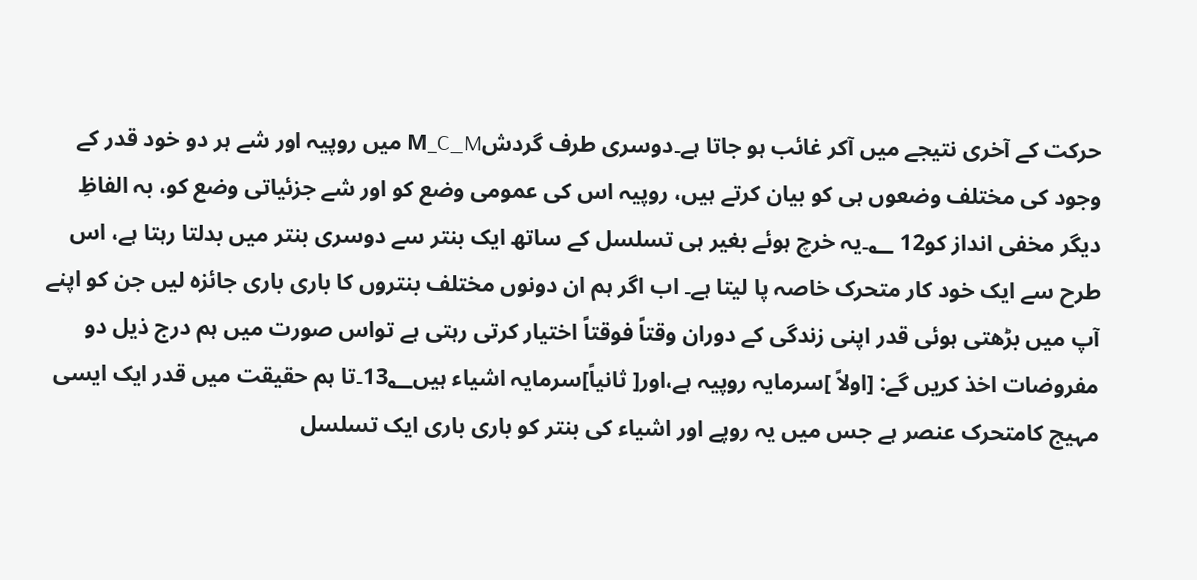حرکت کے آخری نتیجے میں آکر غائب ہو جاتا ہے۔دوسری طرف گردشM_C_M میں روپیہ اور شے ہر دو خود قدر کے وجود کی مختلف وضعوں ہی کو بیان کرتے ہیں، روپیہ اس کی عمومی وضع کو اور شے جزئیاتی وضع کو، بہ الفاظِ دیگر مخفی انداز کو12 ؂۔یہ خرچ ہوئے بغیر ہی تسلسل کے ساتھ ایک بنتر سے دوسری بنتر میں بدلتا رہتا ہے، اس طرح سے ایک خود کار متحرک خاصہ پا لیتا ہے۔ اب اگر ہم ان دونوں مختلف بنتروں کا باری باری جائزہ لیں جن کو اپنے آپ میں بڑھتی ہوئی قدر اپنی زندگی کے دوران وقتاً فوقتاً اختیار کرتی رہتی ہے تواس صورت میں ہم درج ذیل دو مفروضات اخذ کریں گے: [اولاً ]سرمایہ روپیہ ہے،اور[ ثانیاً]سرمایہ اشیاء ہیں13؂۔تا ہم حقیقت میں قدر ایک ایسی مہیج کامتحرک عنصر ہے جس میں یہ روپے اور اشیاء کی بنتر کو باری باری ایک تسلسل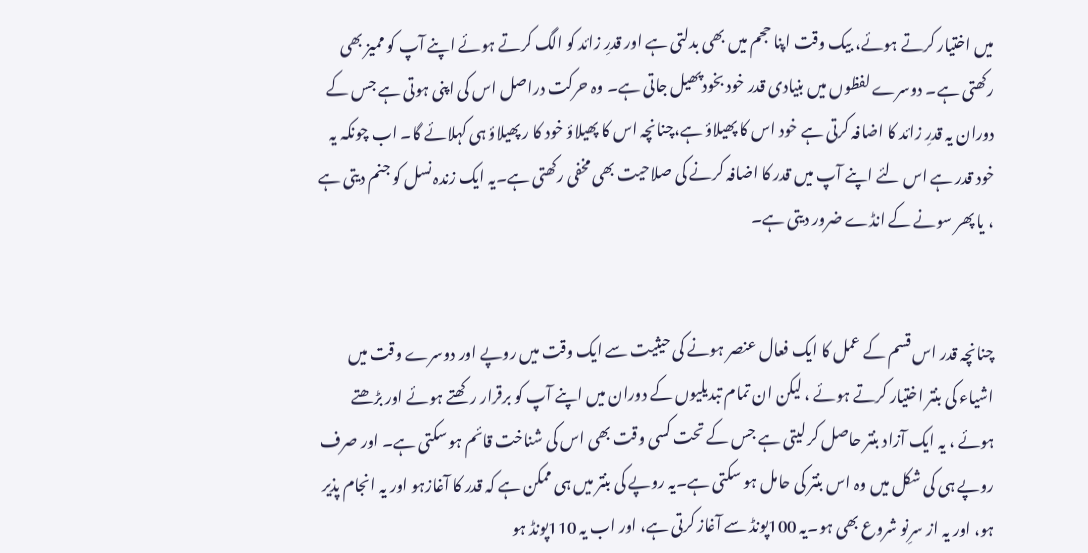میں اختیار کرتے ہوئے، بیک وقت اپنا حجم میں بھی بدلتی ہے اور قدرِ زائد کو الگ کرتے ہوئے اپنے آپ کو ممیز بھی رکھتی ہے۔ دوسرے لفظوں میں بنیادی قدر خود بخودپھیل جاتی ہے۔ وہ حرکت دراصل اس کی اپنی ہوتی ہے جس کے دوران یہ قدرِ زائد کا اضافہ کرتی ہے خود اس کا پھیلاؤ ہے،چنانچہ اس کا پھیلاؤ خود کا ر پھیلاؤ ہی کہلائے گا۔ اب چونکہ یہ خود قدر ہے اس لئے اپنے آپ میں قدر کا اضافہ کرنے کی صلاحیت بھی مخفی رکھتی ہے۔یہ ایک زندہ نسل کو جنم دیتی ہے ، یا پھر سونے کے انڈے ضرور دیتی ہے۔


چنانچہ قدر اس قسم کے عمل کا ایک فعال عنصر ہونے کی حیثیت سے ایک وقت میں روپے اور دوسرے وقت میں اشیاء کی بنتر اختیار کرتے ہوئے ، لیکن ان تمام تبدیلیوں کے دوران میں اپنے آپ کو برقرار رکھتے ہوئے اور بڑھتے ہوئے ، یہ ایک آزاد بنتر حاصل کر لیتی ہے جس کے تحت کسی وقت بھی اس کی شناخت قائم ہو سکتی ہے۔ اور صرف روپے ہی کی شکل میں وہ اس بنتر کی حامل ہو سکتی ہے۔یہ روپے کی بنتر میں ہی ممکن ہے کہ قدر کا آغازہو اور یہ انجام پذیر ہو، اور یہ از سرِنو شروع بھی ہو۔یہ 100پونڈ سے آغاز کرتی ہے، اور اب یہ 110پونڈ ہو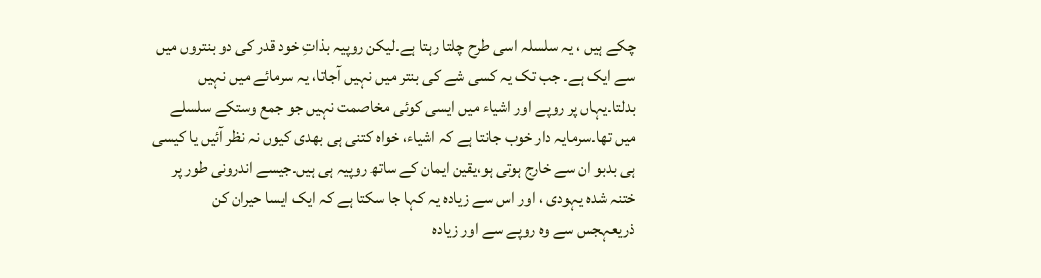چکے ہیں ، یہ سلسلہ اسی طرح چلتا رہتا ہے۔لیکن روپیہ بذاتِ خود قدر کی دو بنتروں میں سے ایک ہے۔ جب تک یہ کسی شے کی بنتر میں نہیں آجاتا، یہ سرمائے میں نہیں بدلتا۔یہاں پر روپے اور اشیاء میں ایسی کوئی مخاصمت نہیں جو جمع وستکے سلسلے میں تھا۔سرمایہ دار خوب جانتا ہے کہ اشیاء، خواہ کتنی ہی بھدی کیوں نہ نظر آئیں یا کیسی ہی بدبو ان سے خارج ہوتی ہو،یقین ایمان کے ساتھ روپیہ ہی ہیں۔جیسے اندرونی طور پر ختنہ شدہ یہودی ، اور اس سے زیادہ یہ کہا جا سکتا ہے کہ ایک ایسا حیران کن ذریعہجس سے وہ روپے سے اور زیادہ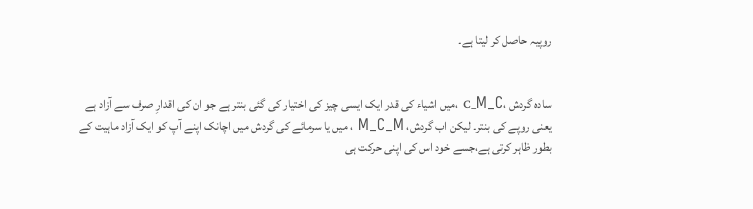روپیہ حاصل کر لیتا ہے۔


سادہ گردش ،C_M_C ،میں اشیاء کی قدر ایک ایسی چیز کی اختیار کی گئی بنتر ہے جو ان کی اقدارِ صرف سے آزاد ہے یعنی روپے کی بنتر۔ لیکن اب گردش، M_C_M ، میں یا سرمائے کی گردش میں اچانک اپنے آپ کو ایک آزاد ماہیت کے بطور ظاہر کرتی ہے،جسے خود اس کی اپنی حرکت ہی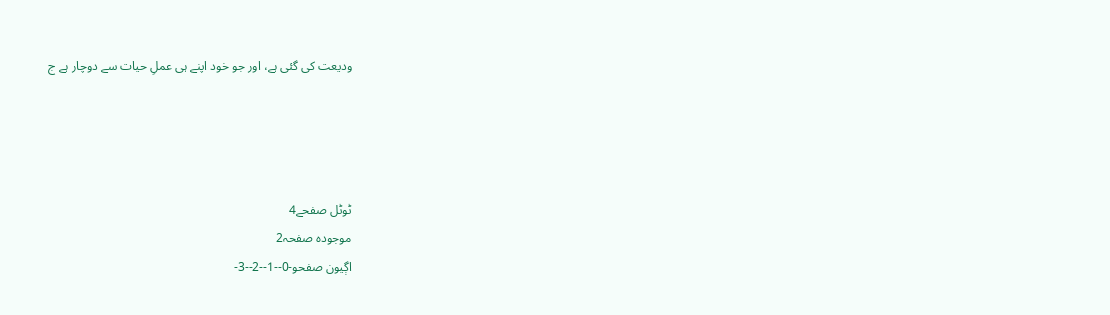ودیعت کی گئی ہے، اور جو خود اپنے ہی عملِ حیات سے دوچار ہے ج




ٹوٹل صفحے4
موجودہ صفحہ2
اڳيون صفحو-0--1--2--3-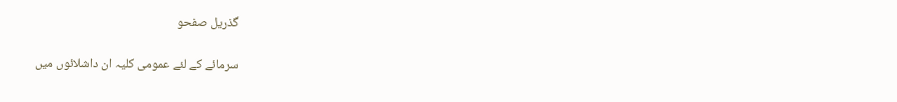گذريل صفحو

سرمائے کے لئے عمومی کلیہ ان داشلائوں میں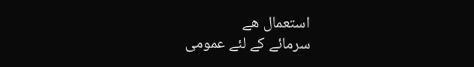استعمال ھے
سرمائے کے لئے عمومی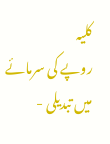کلیہ
روپے کی سرمائے میں تبدیلی -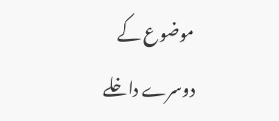موضوع کے دوسرے داخلے